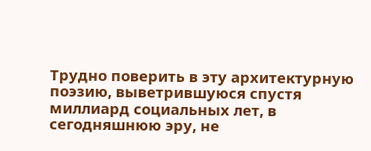Трудно поверить в эту архитектурную поэзию, выветрившуюся спустя миллиард социальных лет, в сегодняшнюю эру, не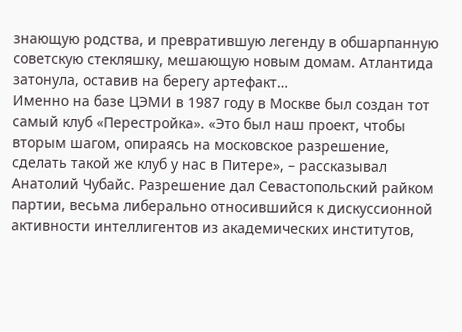знающую родства, и превратившую легенду в обшарпанную советскую стекляшку, мешающую новым домам. Атлантида затонула, оставив на берегу артефакт…
Именно на базе ЦЭМИ в 1987 году в Москве был создан тот самый клуб «Перестройка». «Это был наш проект, чтобы вторым шагом, опираясь на московское разрешение, сделать такой же клуб у нас в Питере», – рассказывал Анатолий Чубайс. Разрешение дал Севастопольский райком партии, весьма либерально относившийся к дискуссионной активности интеллигентов из академических институтов,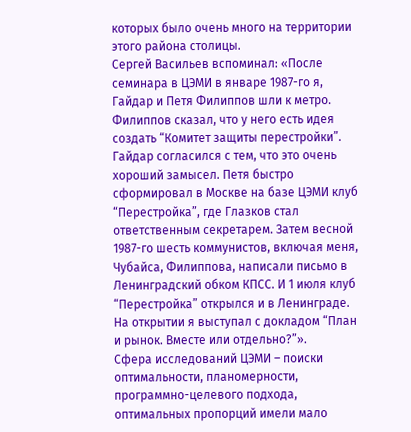которых было очень много на территории этого района столицы.
Сергей Васильев вспоминал: «После семинара в ЦЭМИ в январе 1987-го я, Гайдар и Петя Филиппов шли к метро. Филиппов сказал, что у него есть идея создать “Комитет защиты перестройки”. Гайдар согласился с тем, что это очень хороший замысел. Петя быстро сформировал в Москве на базе ЦЭМИ клуб “Перестройка”, где Глазков стал ответственным секретарем. Затем весной 1987-го шесть коммунистов, включая меня, Чубайса, Филиппова, написали письмо в Ленинградский обком КПСС. И 1 июля клуб “Перестройка” открылся и в Ленинграде. На открытии я выступал с докладом “План и рынок. Вместе или отдельно?”».
Сфера исследований ЦЭМИ – поиски оптимальности, планомерности, программно-целевого подхода, оптимальных пропорций имели мало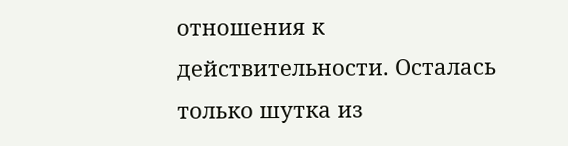отношения к действительности. Осталась только шутка из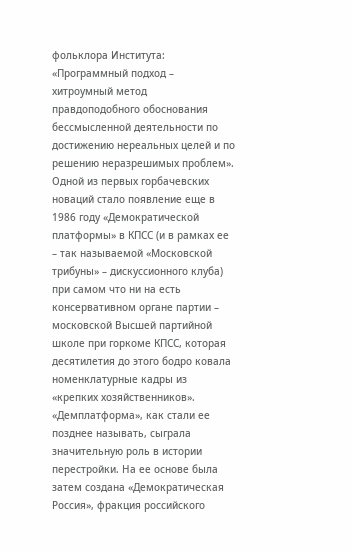фольклора Института: «Программный подход – хитроумный метод правдоподобного обоснования бессмысленной деятельности по достижению нереальных целей и по решению неразрешимых проблем».
Одной из первых горбачевских новаций стало появление еще в 1986 году «Демократической платформы» в КПСС (и в рамках ее – так называемой «Московской трибуны» – дискуссионного клуба) при самом что ни на есть консервативном органе партии – московской Высшей партийной школе при горкоме КПСС, которая десятилетия до этого бодро ковала номенклатурные кадры из «крепких хозяйственников».
«Демплатформа», как стали ее позднее называть, сыграла значительную роль в истории перестройки. На ее основе была затем создана «Демократическая Россия», фракция российского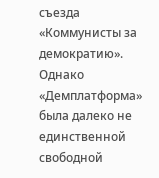съезда «Коммунисты за демократию». Однако «Демплатформа» была далеко не единственной свободной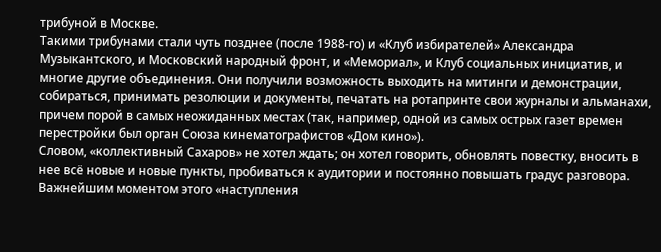трибуной в Москве.
Такими трибунами стали чуть позднее (после 1988-го) и «Клуб избирателей» Александра Музыкантского, и Московский народный фронт, и «Мемориал», и Клуб социальных инициатив, и многие другие объединения. Они получили возможность выходить на митинги и демонстрации, собираться, принимать резолюции и документы, печатать на ротапринте свои журналы и альманахи, причем порой в самых неожиданных местах (так, например, одной из самых острых газет времен перестройки был орган Союза кинематографистов «Дом кино»).
Словом, «коллективный Сахаров» не хотел ждать; он хотел говорить, обновлять повестку, вносить в нее всё новые и новые пункты, пробиваться к аудитории и постоянно повышать градус разговора.
Важнейшим моментом этого «наступления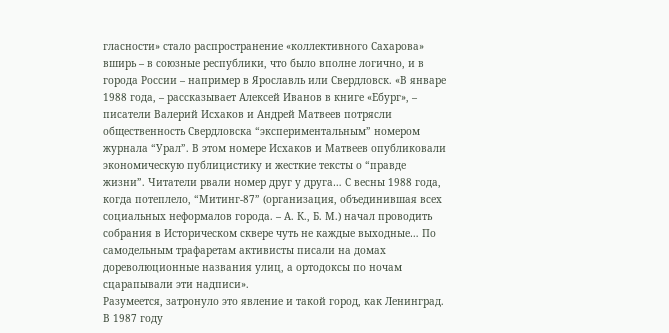гласности» стало распространение «коллективного Сахарова» вширь – в союзные республики, что было вполне логично, и в города России – например в Ярославль или Свердловск. «В январе 1988 года, – рассказывает Алексей Иванов в книге «Ебург», – писатели Валерий Исхаков и Андрей Матвеев потрясли общественность Свердловска “экспериментальным” номером журнала “Урал”. В этом номере Исхаков и Матвеев опубликовали экономическую публицистику и жесткие тексты о “правде жизни”. Читатели рвали номер друг у друга… С весны 1988 года, когда потеплело, “Митинг-87” (организация, объединившая всех социальных неформалов города. – А. К., Б. М.) начал проводить собрания в Историческом сквере чуть не каждые выходные… По самодельным трафаретам активисты писали на домах дореволюционные названия улиц, а ортодоксы по ночам сцарапывали эти надписи».
Разумеется, затронуло это явление и такой город, как Ленинград. В 1987 году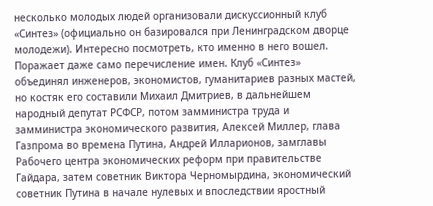несколько молодых людей организовали дискуссионный клуб «Синтез» (официально он базировался при Ленинградском дворце молодежи). Интересно посмотреть, кто именно в него вошел. Поражает даже само перечисление имен. Клуб «Синтез» объединял инженеров, экономистов, гуманитариев разных мастей, но костяк его составили Михаил Дмитриев, в дальнейшем народный депутат РСФСР, потом замминистра труда и замминистра экономического развития, Алексей Миллер, глава Газпрома во времена Путина, Андрей Илларионов, замглавы Рабочего центра экономических реформ при правительстве Гайдара, затем советник Виктора Черномырдина, экономический советник Путина в начале нулевых и впоследствии яростный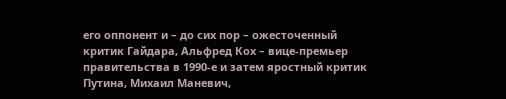его оппонент и – до сих пор – ожесточенный критик Гайдара, Альфред Кох – вице-премьер правительства в 1990-е и затем яростный критик Путина, Михаил Маневич,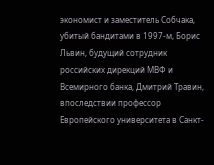экономист и заместитель Собчака, убитый бандитами в 1997-м, Борис Львин, будущий сотрудник российских дирекций МВФ и Всемирного банка, Дмитрий Травин, впоследствии профессор Европейского университета в Санкт-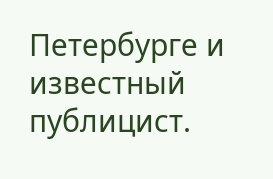Петербурге и известный публицист.